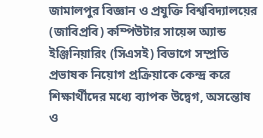জামালপুর বিজ্ঞান ও প্রযুক্তি বিশ্ববিদ্যালয়ের (জাবিপ্রবি) কম্পিউটার সায়েন্স অ্যান্ড ইঞ্জিনিয়ারিং (সিএসই) বিভাগে সম্প্রতি প্রভাষক নিয়োগ প্রক্রিয়াকে কেন্দ্র করে শিক্ষার্থীদের মধ্যে ব্যাপক উদ্বেগ, অসন্তোষ ও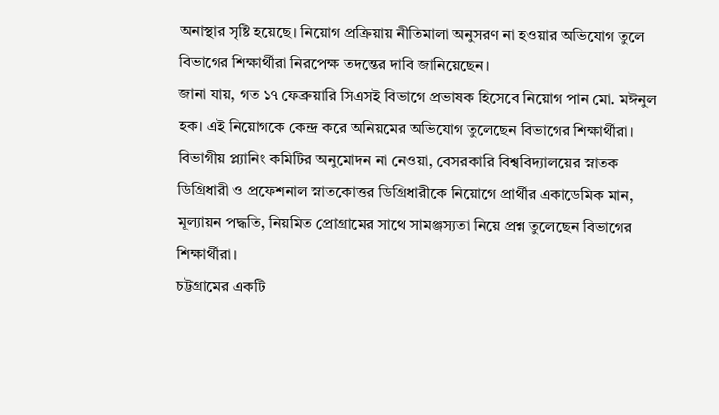অনাস্থার সৃষ্টি হয়েছে। নিয়োগ প্রক্রিয়ায় নীতিমালা অনুসরণ না হওয়ার অভিযোগ তুলে বিভাগের শিক্ষার্থীরা নিরপেক্ষ তদন্তের দাবি জানিয়েছেন।
জানা যায়, গত ১৭ ফেব্রুয়ারি সিএসই বিভাগে প্রভাষক হিসেবে নিয়োগ পান মো. মঈনুল হক। এই নিয়োগকে কেন্দ্র করে অনিয়মের অভিযোগ তুলেছেন বিভাগের শিক্ষার্থীরা। বিভাগীয় প্ল্যানিং কমিটির অনুমোদন না নেওয়া, বেসরকারি বিশ্ববিদ্যালয়ের স্নাতক ডিগ্রিধারী ও প্রফেশনাল স্নাতকোত্তর ডিগ্রিধারীকে নিয়োগে প্রার্থীর একাডেমিক মান, মূল্যায়ন পদ্ধতি, নিয়মিত প্রোগ্রামের সাথে সামঞ্জস্যতা নিয়ে প্রশ্ন তুলেছেন বিভাগের শিক্ষার্থীরা।
চট্টগ্রামের একটি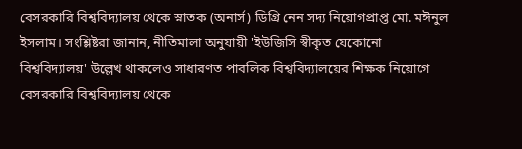বেসরকারি বিশ্ববিদ্যালয় থেকে স্নাতক (অনার্স) ডিগ্রি নেন সদ্য নিয়োগপ্রাপ্ত মো. মঈনুল ইসলাম। সংশ্লিষ্টরা জানান, নীতিমালা অনুযায়ী 'ইউজিসি স্বীকৃত যেকোনো বিশ্ববিদ্যালয়' উল্লেখ থাকলেও সাধারণত পাবলিক বিশ্ববিদ্যালয়ের শিক্ষক নিয়োগে বেসরকারি বিশ্ববিদ্যালয় থেকে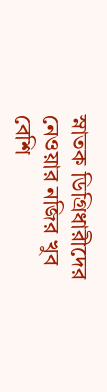স্নাতক ডিগ্রিধারীদের নেওয়ার নজির খুব বেশি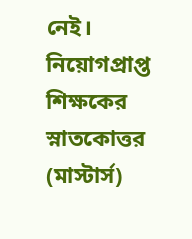নেই।
নিয়োগপ্রাপ্ত শিক্ষকের স্নাতকোত্তর (মাস্টার্স)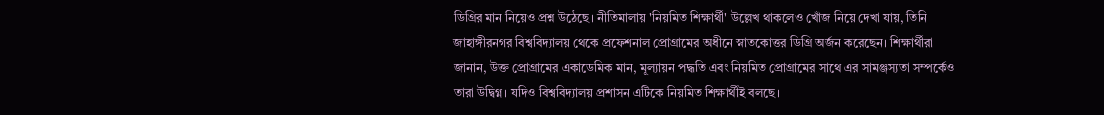ডিগ্রির মান নিয়েও প্রশ্ন উঠেছে। নীতিমালায় 'নিয়মিত শিক্ষার্থী' উল্লেখ থাকলেও খোঁজ নিয়ে দেখা যায়, তিনি জাহাঙ্গীরনগর বিশ্ববিদ্যালয় থেকে প্রফেশনাল প্রোগ্রামের অধীনে স্নাতকোত্তর ডিগ্রি অর্জন করেছেন। শিক্ষার্থীরা জানান, উক্ত প্রোগ্রামের একাডেমিক মান, মূল্যায়ন পদ্ধতি এবং নিয়মিত প্রোগ্রামের সাথে এর সামঞ্জস্যতা সম্পর্কেও তারা উদ্বিগ্ন। যদিও বিশ্ববিদ্যালয় প্রশাসন এটিকে নিয়মিত শিক্ষার্থীই বলছে।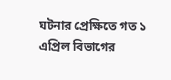ঘটনার প্রেক্ষিতে গত ১ এপ্রিল বিভাগের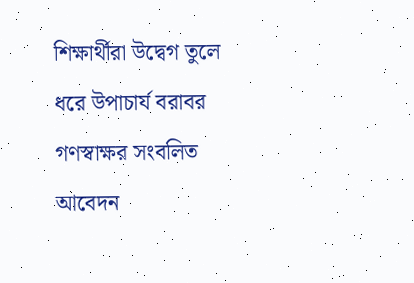শিক্ষার্থীরা উদ্বেগ তুলে ধরে উপাচার্য বরাবর গণস্বাক্ষর সংবলিত আবেদন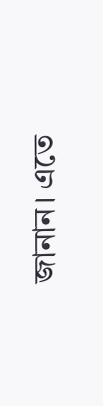জানান। এতে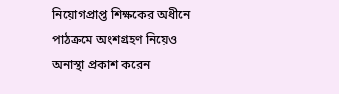নিয়োগপ্রাপ্ত শিক্ষকের অধীনে পাঠক্রমে অংশগ্রহণ নিয়েও অনাস্থা প্রকাশ করেন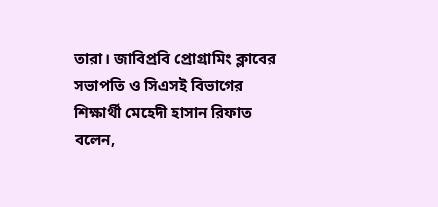তারা। জাবিপ্রবি প্রোগ্রামিং ক্লাবের সভাপতি ও সিএসই বিভাগের শিক্ষার্থী মেহেদী হাসান রিফাত বলেন,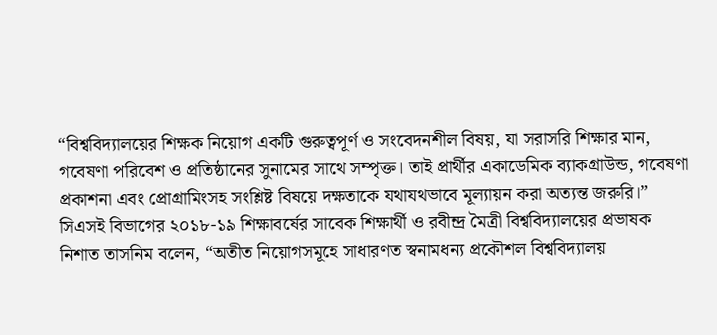“বিশ্ববিদ্যালয়ের শিক্ষক নিয়োগ একটি গুরুত্বপূর্ণ ও সংবেদনশীল বিষয়, যা সরাসরি শিক্ষার মান, গবেষণা পরিবেশ ও প্রতিষ্ঠানের সুনামের সাথে সম্পৃক্ত। তাই প্রার্থীর একাডেমিক ব্যাকগ্রাউন্ড, গবেষণা প্রকাশনা এবং প্রোগ্রামিংসহ সংশ্লিষ্ট বিষয়ে দক্ষতাকে যথাযথভাবে মূল্যায়ন করা অত্যন্ত জরুরি।”
সিএসই বিভাগের ২০১৮-১৯ শিক্ষাবর্ষের সাবেক শিক্ষার্থী ও রবীন্দ্র মৈত্রী বিশ্ববিদ্যালয়ের প্রভাষক নিশাত তাসনিম বলেন, “অতীত নিয়োগসমূহে সাধারণত স্বনামধন্য প্রকৌশল বিশ্ববিদ্যালয়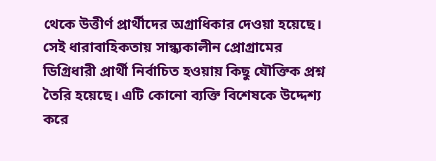থেকে উত্তীর্ণ প্রার্থীদের অগ্রাধিকার দেওয়া হয়েছে। সেই ধারাবাহিকতায় সান্ধ্যকালীন প্রোগ্রামের ডিগ্রিধারী প্রার্থী নির্বাচিত হওয়ায় কিছু যৌক্তিক প্রশ্ন তৈরি হয়েছে। এটি কোনো ব্যক্তি বিশেষকে উদ্দেশ্য করে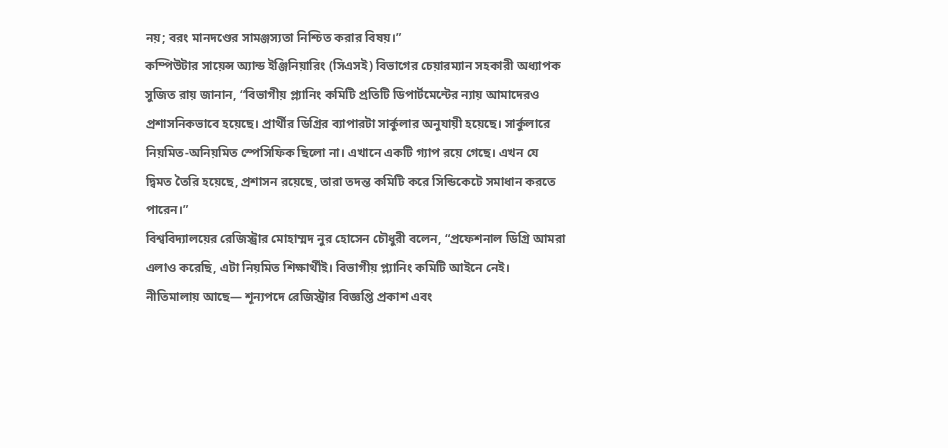নয়; বরং মানদণ্ডের সামঞ্জস্যতা নিশ্চিত করার বিষয়।”
কম্পিউটার সায়েন্স অ্যান্ড ইঞ্জিনিয়ারিং (সিএসই) বিভাগের চেয়ারম্যান সহকারী অধ্যাপক সুজিত রায় জানান, “বিভাগীয় প্ল্যানিং কমিটি প্রতিটি ডিপার্টমেন্টের ন্যায় আমাদেরও প্রশাসনিকভাবে হয়েছে। প্রার্থীর ডিগ্রির ব্যাপারটা সার্কুলার অনুযায়ী হয়েছে। সার্কুলারে নিয়মিত-অনিয়মিত স্পেসিফিক ছিলো না। এখানে একটি গ্যাপ রয়ে গেছে। এখন যে দ্বিমত তৈরি হয়েছে, প্রশাসন রয়েছে, তারা তদন্ত কমিটি করে সিন্ডিকেটে সমাধান করতে পারেন।”
বিশ্ববিদ্যালয়ের রেজিস্ট্রার মোহাম্মদ নুর হোসেন চৌধুরী বলেন, “প্রফেশনাল ডিগ্রি আমরা এলাও করেছি, এটা নিয়মিত শিক্ষার্থীই। বিভাগীয় প্ল্যানিং কমিটি আইনে নেই। নীতিমালায় আছে— শূন্যপদে রেজিস্ট্রার বিজ্ঞপ্তি প্রকাশ এবং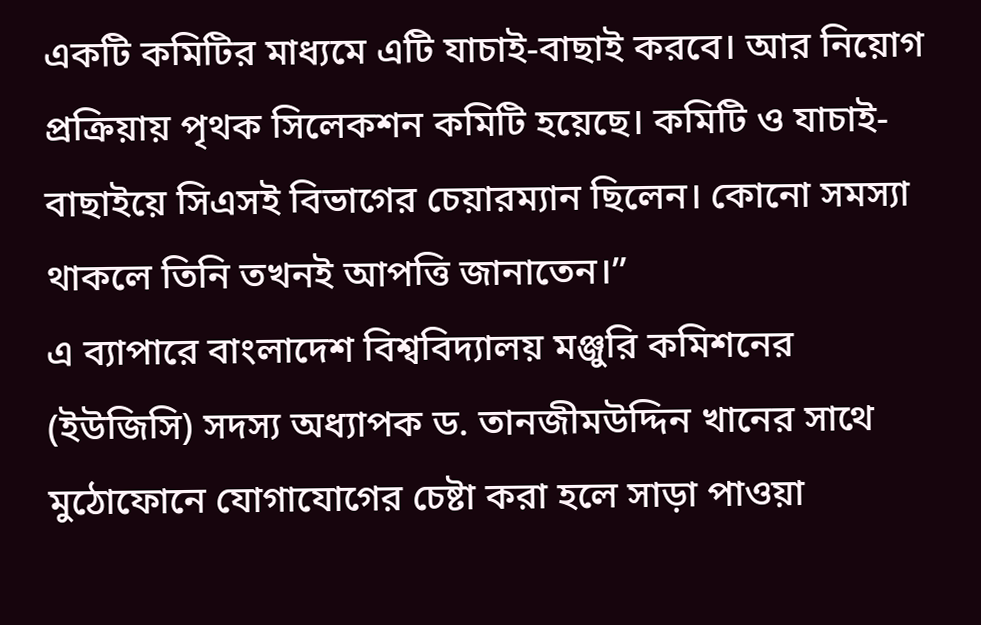একটি কমিটির মাধ্যমে এটি যাচাই-বাছাই করবে। আর নিয়োগ প্রক্রিয়ায় পৃথক সিলেকশন কমিটি হয়েছে। কমিটি ও যাচাই-বাছাইয়ে সিএসই বিভাগের চেয়ারম্যান ছিলেন। কোনো সমস্যা থাকলে তিনি তখনই আপত্তি জানাতেন।”
এ ব্যাপারে বাংলাদেশ বিশ্ববিদ্যালয় মঞ্জুরি কমিশনের (ইউজিসি) সদস্য অধ্যাপক ড. তানজীমউদ্দিন খানের সাথে মুঠোফোনে যোগাযোগের চেষ্টা করা হলে সাড়া পাওয়া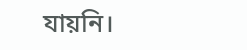যায়নি।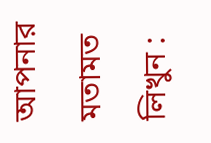আপনার মতামত লিখুন :